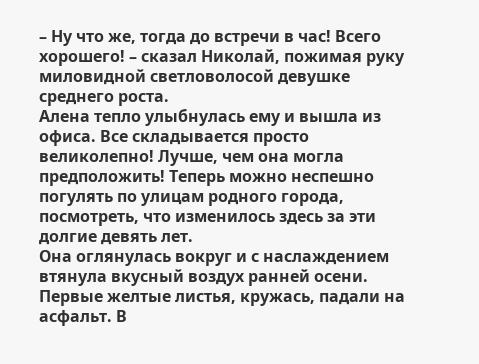– Ну что же, тогда до встречи в час! Всего хорошего! – сказал Николай, пожимая руку миловидной светловолосой девушке среднего роста.
Алена тепло улыбнулась ему и вышла из офиса. Все складывается просто великолепно! Лучше, чем она могла предположить! Теперь можно неспешно погулять по улицам родного города, посмотреть, что изменилось здесь за эти долгие девять лет.
Она оглянулась вокруг и с наслаждением втянула вкусный воздух ранней осени. Первые желтые листья, кружась, падали на асфальт. В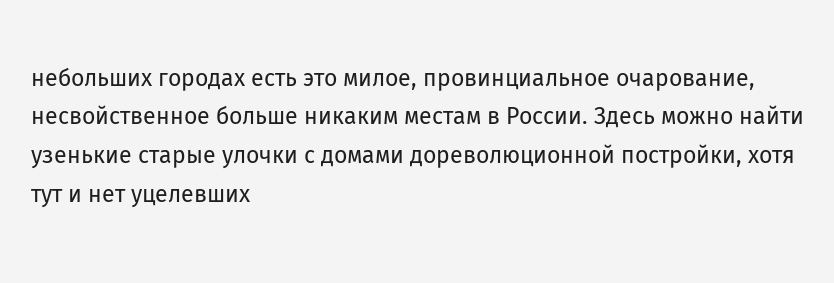небольших городах есть это милое, провинциальное очарование, несвойственное больше никаким местам в России. Здесь можно найти узенькие старые улочки с домами дореволюционной постройки, хотя тут и нет уцелевших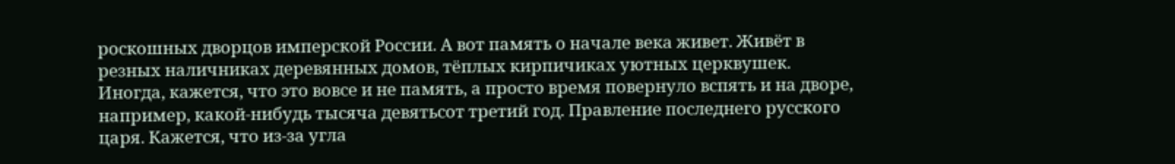роскошных дворцов имперской России. А вот память о начале века живет. Живёт в резных наличниках деревянных домов, тёплых кирпичиках уютных церквушек.
Иногда, кажется, что это вовсе и не память, а просто время повернуло вспять и на дворе, например, какой-нибудь тысяча девятьсот третий год. Правление последнего русского царя. Кажется, что из-за угла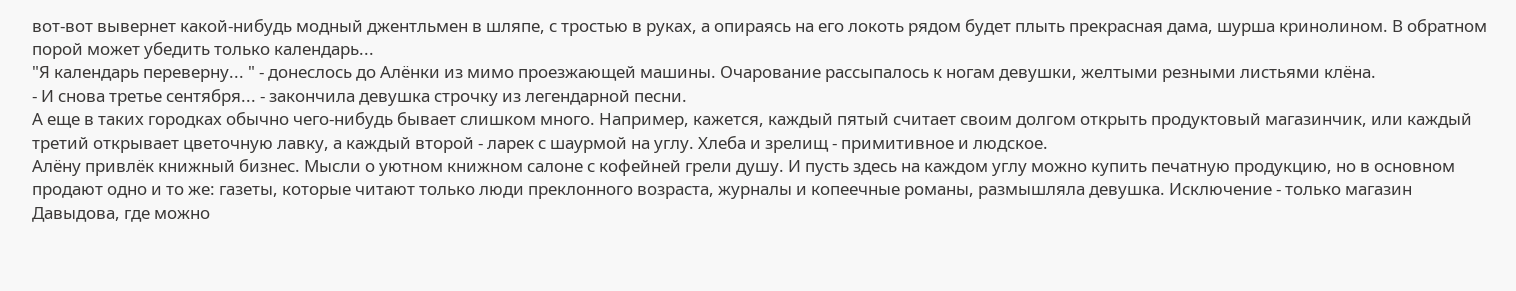вот-вот вывернет какой-нибудь модный джентльмен в шляпе, с тростью в руках, а опираясь на его локоть рядом будет плыть прекрасная дама, шурша кринолином. В обратном порой может убедить только календарь...
"Я календарь переверну... " - донеслось до Алёнки из мимо проезжающей машины. Очарование рассыпалось к ногам девушки, желтыми резными листьями клёна.
- И снова третье сентября... - закончила девушка строчку из легендарной песни.
А еще в таких городках обычно чего-нибудь бывает слишком много. Например, кажется, каждый пятый считает своим долгом открыть продуктовый магазинчик, или каждый третий открывает цветочную лавку, а каждый второй - ларек с шаурмой на углу. Хлеба и зрелищ - примитивное и людское.
Алёну привлёк книжный бизнес. Мысли о уютном книжном салоне с кофейней грели душу. И пусть здесь на каждом углу можно купить печатную продукцию, но в основном продают одно и то же: газеты, которые читают только люди преклонного возраста, журналы и копеечные романы, размышляла девушка. Исключение - только магазин Давыдова, где можно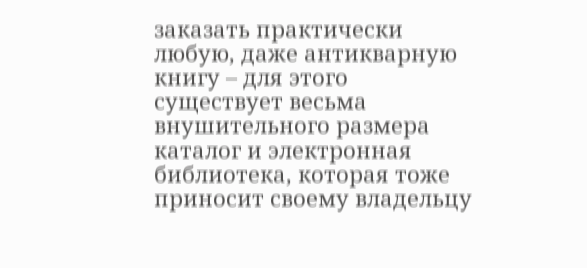заказать практически любую, даже антикварную книгу – для этого существует весьма внушительного размера каталог и электронная библиотека, которая тоже приносит своему владельцу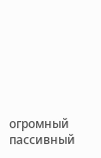огромный пассивный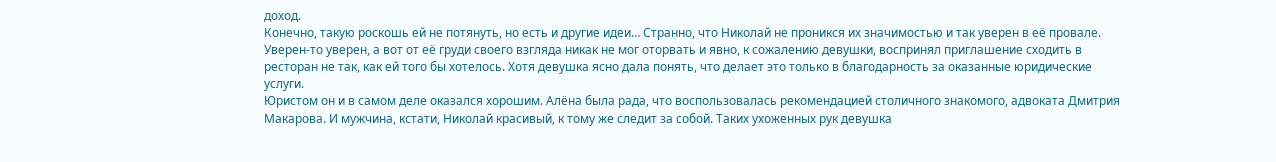доход.
Конечно, такую роскошь ей не потянуть, но есть и другие идеи… Странно, что Николай не проникся их значимостью и так уверен в её провале. Уверен-то уверен, а вот от её груди своего взгляда никак не мог оторвать и явно, к сожалению девушки, воспринял приглашение сходить в ресторан не так, как ей того бы хотелось. Хотя девушка ясно дала понять, что делает это только в благодарность за оказанные юридические услуги.
Юристом он и в самом деле оказался хорошим. Алёна была рада, что воспользовалась рекомендацией столичного знакомого, адвоката Дмитрия Макарова. И мужчина, кстати, Николай красивый, к тому же следит за собой. Таких ухоженных рук девушка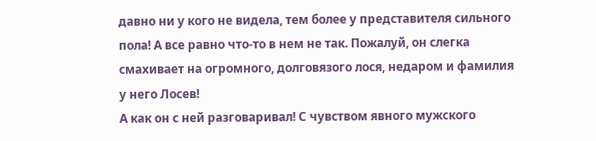давно ни у кого не видела, тем более у представителя сильного пола! А все равно что-то в нем не так. Пожалуй, он слегка смахивает на огромного, долговязого лося, недаром и фамилия у него Лосев!
А как он с ней разговаривал! С чувством явного мужского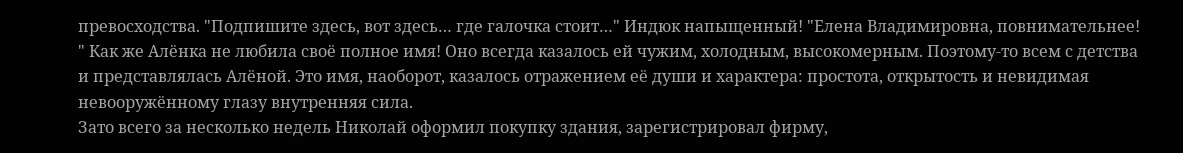превосходства. "Подпишите здесь, вот здесь… где галочка стоит…" Индюк напыщенный! "Елена Владимировна, повнимательнее! " Как же Алёнка не любила своё полное имя! Оно всегда казалось ей чужим, холодным, высокомерным. Поэтому-то всем с детства и представлялась Алёной. Это имя, наоборот, казалось отражением её души и характера: простота, открытость и невидимая невооружённому глазу внутренняя сила.
Зато всего за несколько недель Николай оформил покупку здания, зарегистрировал фирму,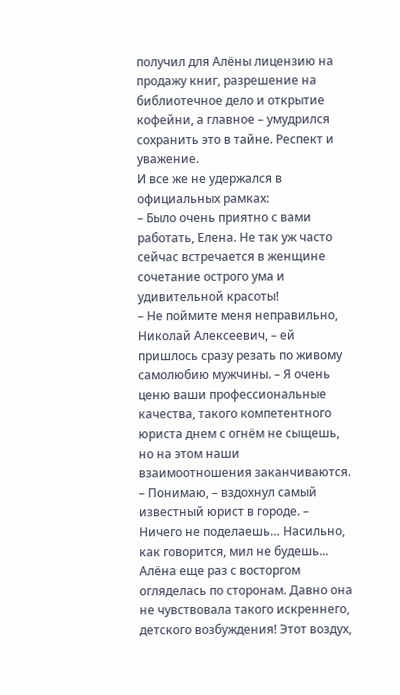получил для Алёны лицензию на продажу книг, разрешение на библиотечное дело и открытие кофейни, а главное – умудрился сохранить это в тайне. Респект и уважение.
И все же не удержался в официальных рамках:
– Было очень приятно с вами работать, Елена. Не так уж часто сейчас встречается в женщине сочетание острого ума и удивительной красоты!
– Не поймите меня неправильно, Николай Алексеевич, – ей пришлось сразу резать по живому самолюбию мужчины. – Я очень ценю ваши профессиональные качества, такого компетентного юриста днем с огнём не сыщешь, но на этом наши взаимоотношения заканчиваются.
– Понимаю, – вздохнул самый известный юрист в городе. – Ничего не поделаешь… Насильно, как говорится, мил не будешь...
Алёна еще раз с восторгом огляделась по сторонам. Давно она не чувствовала такого искреннего, детского возбуждения! Этот воздух,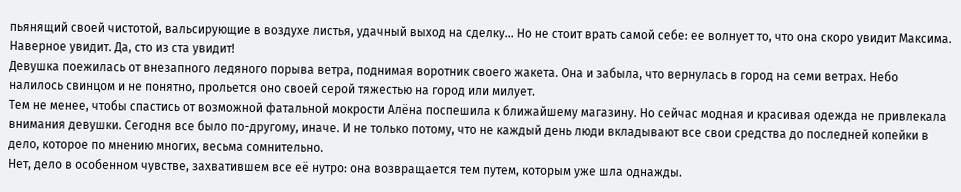пьянящий своей чистотой, вальсирующие в воздухе листья, удачный выход на сделку… Но не стоит врать самой себе: ее волнует то, что она скоро увидит Максима. Наверное увидит. Да, сто из ста увидит!
Девушка поежилась от внезапного ледяного порыва ветра, поднимая воротник своего жакета. Она и забыла, что вернулась в город на семи ветрах. Небо налилось свинцом и не понятно, прольется оно своей серой тяжестью на город или милует.
Тем не менее, чтобы спастись от возможной фатальной мокрости Алёна поспешила к ближайшему магазину. Но сейчас модная и красивая одежда не привлекала внимания девушки. Сегодня все было по-другому, иначе. И не только потому, что не каждый день люди вкладывают все свои средства до последней копейки в дело, которое по мнению многих, весьма сомнительно.
Нет, дело в особенном чувстве, захватившем все её нутро: она возвращается тем путем, которым уже шла однажды.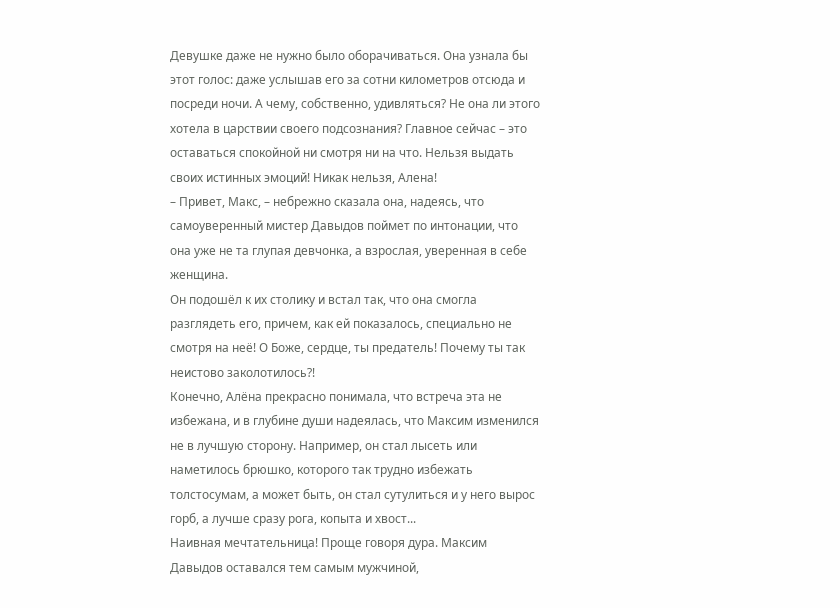Девушке даже не нужно было оборачиваться. Она узнала бы этот голос: даже услышав его за сотни километров отсюда и посреди ночи. А чему, собственно, удивляться? Не она ли этого хотела в царствии своего подсознания? Главное сейчас – это оставаться спокойной ни смотря ни на что. Нельзя выдать своих истинных эмоций! Никак нельзя, Алена!
– Привет, Макс, – небрежно сказала она, надеясь, что самоуверенный мистер Давыдов поймет по интонации, что она уже не та глупая девчонка, а взрослая, уверенная в себе женщина.
Он подошёл к их столику и встал так, что она смогла разглядеть его, причем, как ей показалось, специально не смотря на неё! О Боже, сердце, ты предатель! Почему ты так неистово заколотилось?!
Конечно, Алёна прекрасно понимала, что встреча эта не избежана, и в глубине души надеялась, что Максим изменился не в лучшую сторону. Например, он стал лысеть или наметилось брюшко, которого так трудно избежать толстосумам, а может быть, он стал сутулиться и у него вырос горб, а лучше сразу рога, копыта и хвост...
Наивная мечтательница! Проще говоря дура. Максим Давыдов оставался тем самым мужчиной,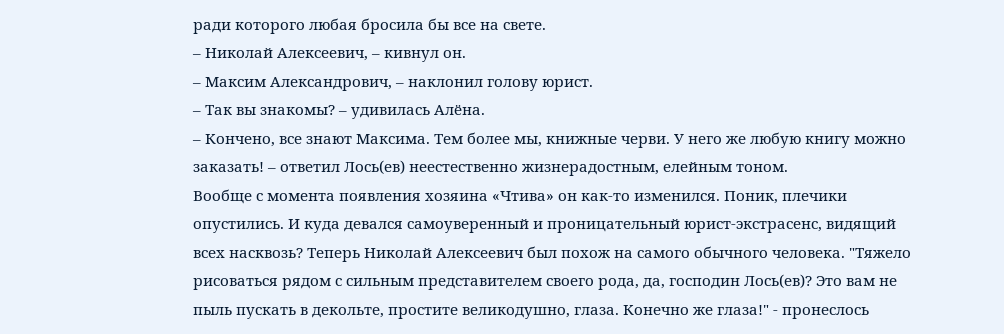ради которого любая бросила бы все на свете.
– Николай Алексеевич, – кивнул он.
– Максим Александрович, – наклонил голову юрист.
– Так вы знакомы? – удивилась Алёна.
– Кончено, все знают Максима. Тем более мы, книжные черви. У него же любую книгу можно заказать! – ответил Лось(ев) неестественно жизнерадостным, елейным тоном.
Вообще с момента появления хозяина «Чтива» он как-то изменился. Поник, плечики опустились. И куда девался самоуверенный и проницательный юрист-экстрасенс, видящий всех насквозь? Теперь Николай Алексеевич был похож на самого обычного человека. "Тяжело рисоваться рядом с сильным представителем своего рода, да, господин Лось(ев)? Это вам не пыль пускать в декольте, простите великодушно, глаза. Конечно же глаза!" - пронеслось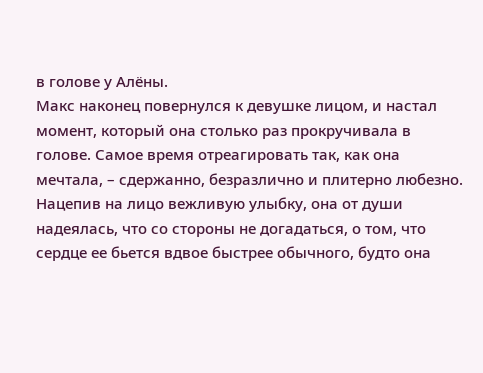в голове у Алёны.
Макс наконец повернулся к девушке лицом, и настал момент, который она столько раз прокручивала в голове. Самое время отреагировать так, как она мечтала, – сдержанно, безразлично и плитерно любезно.
Нацепив на лицо вежливую улыбку, она от души надеялась, что со стороны не догадаться, о том, что сердце ее бьется вдвое быстрее обычного, будто она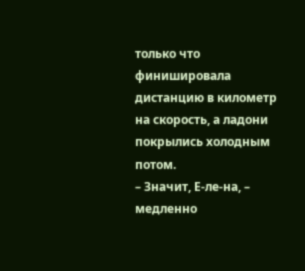только что финишировала дистанцию в километр на скорость, а ладони покрылись холодным потом.
– Значит, Е-ле-на, – медленно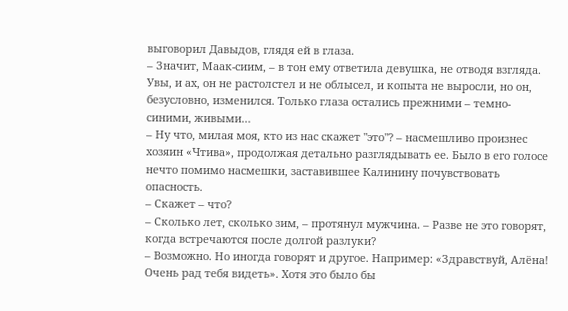выговорил Давыдов, глядя ей в глаза.
– Значит, Маак-сиим, – в тон ему ответила девушка, не отводя взгляда.
Увы, и ах, он не растолстел и не облысел, и копыта не выросли, но он, безусловно, изменился. Только глаза остались прежними – темно-синими, живыми…
– Ну что, милая моя, кто из нас скажет "это"? – насмешливо произнес хозяин «Чтива», продолжая детально разглядывать ее. Было в его голосе нечто помимо насмешки, заставившее Калинину почувствовать опасность.
– Скажет – что?
– Сколько лет, сколько зим, – протянул мужчина. – Разве не это говорят, когда встречаются после долгой разлуки?
– Возможно. Но иногда говорят и другое. Например: «Здравствуй, Алёна! Очень рад тебя видеть». Хотя это было бы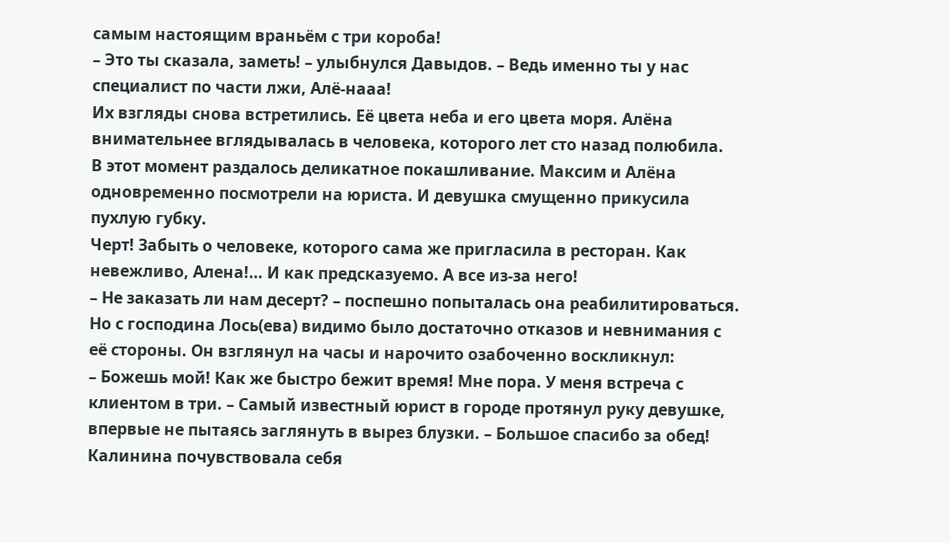самым настоящим враньём с три короба!
– Это ты сказала, заметь! – улыбнулся Давыдов. – Ведь именно ты у нас специалист по части лжи, Алё-нааа!
Их взгляды снова встретились. Её цвета неба и его цвета моря. Алёна внимательнее вглядывалась в человека, которого лет сто назад полюбила.
В этот момент раздалось деликатное покашливание. Максим и Алёна одновременно посмотрели на юриста. И девушка смущенно прикусила пухлую губку.
Черт! Забыть о человеке, которого сама же пригласила в ресторан. Как невежливо, Алена!… И как предсказуемо. А все из-за него!
– Не заказать ли нам десерт? – поспешно попыталась она реабилитироваться.
Но с господина Лось(ева) видимо было достаточно отказов и невнимания с её стороны. Он взглянул на часы и нарочито озабоченно воскликнул:
– Божешь мой! Как же быстро бежит время! Мне пора. У меня встреча с клиентом в три. – Самый известный юрист в городе протянул руку девушке, впервые не пытаясь заглянуть в вырез блузки. – Большое спасибо за обед!
Калинина почувствовала себя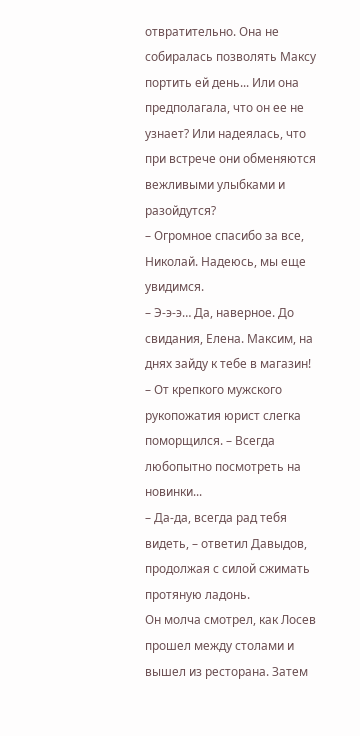отвратительно. Она не собиралась позволять Максу портить ей день... Или она предполагала, что он ее не узнает? Или надеялась, что при встрече они обменяются вежливыми улыбками и разойдутся?
– Огромное спасибо за все, Николай. Надеюсь, мы еще увидимся.
– Э-э-э… Да, наверное. До свидания, Елена. Максим, на днях зайду к тебе в магазин! – От крепкого мужского рукопожатия юрист слегка поморщился. – Всегда любопытно посмотреть на новинки...
– Да-да, всегда рад тебя видеть, – ответил Давыдов, продолжая с силой сжимать протяную ладонь.
Он молча смотрел, как Лосев прошел между столами и вышел из ресторана. Затем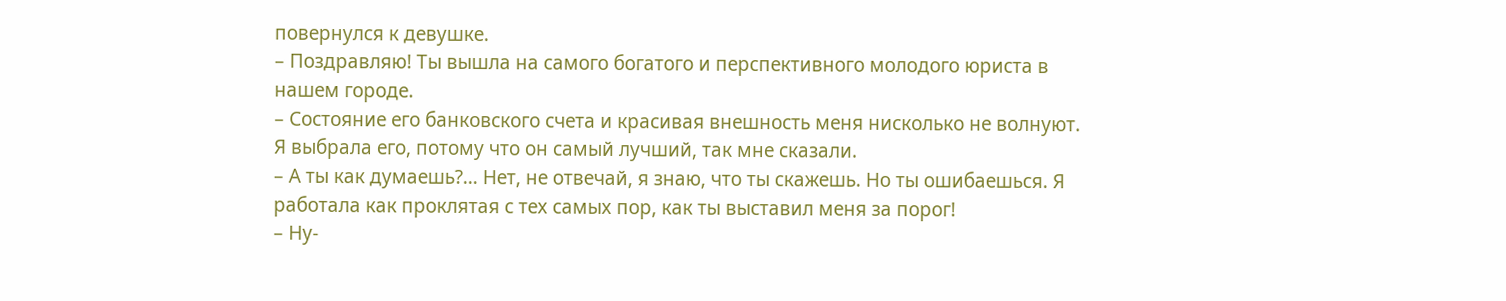повернулся к девушке.
– Поздравляю! Ты вышла на самого богатого и перспективного молодого юриста в нашем городе.
– Состояние его банковского счета и красивая внешность меня нисколько не волнуют. Я выбрала его, потому что он самый лучший, так мне сказали.
– А ты как думаешь?… Нет, не отвечай, я знаю, что ты скажешь. Но ты ошибаешься. Я работала как проклятая с тех самых пор, как ты выставил меня за порог!
– Ну-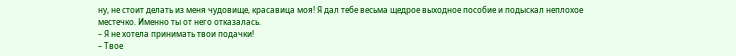ну, не стоит делать из меня чудовище, красавица моя! Я дал тебе весьма щедрое выходное пособие и подыскал неплохое местечко. Именно ты от него отказалась.
– Я не хотела принимать твои подачки!
– Твое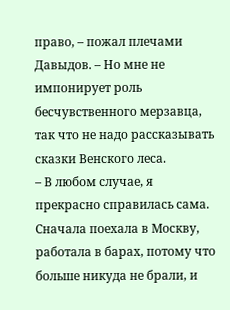право, – пожал плечами Давыдов. – Но мне не импонирует роль бесчувственного мерзавца, так что не надо рассказывать сказки Венского леса.
– В любом случае, я прекрасно справилась сама. Сначала поехала в Москву, работала в барах, потому что больше никуда не брали, и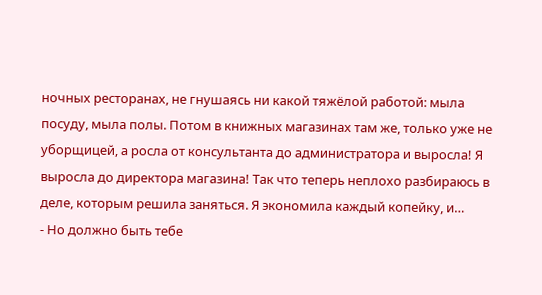ночных ресторанах, не гнушаясь ни какой тяжёлой работой: мыла посуду, мыла полы. Потом в книжных магазинах там же, только уже не уборщицей, а росла от консультанта до администратора и выросла! Я выросла до директора магазина! Так что теперь неплохо разбираюсь в деле, которым решила заняться. Я экономила каждый копейку, и…
- Но должно быть тебе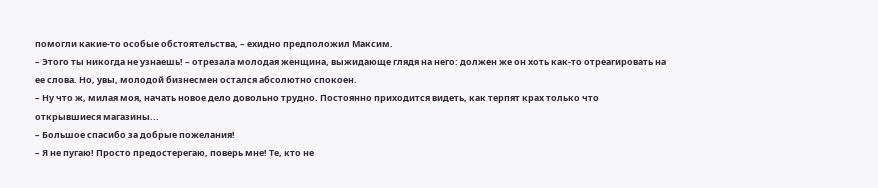помогли какие-то особые обстоятельства, – ехидно предположил Максим.
– Этого ты никогда не узнаешь! – отрезала молодая женщина, выжидающе глядя на него: должен же он хоть как-то отреагировать на ее слова. Но, увы, молодой бизнесмен остался абсолютно спокоен.
– Ну что ж, милая моя, начать новое дело довольно трудно. Постоянно приходится видеть, как терпят крах только что открывшиеся магазины...
– Большое спасибо за добрые пожелания!
– Я не пугаю! Просто предостерегаю, поверь мне! Те, кто не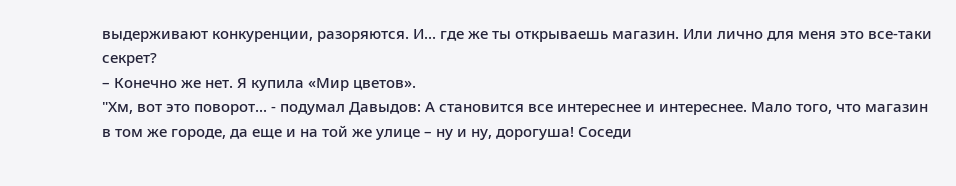выдерживают конкуренции, разоряются. И... где же ты открываешь магазин. Или лично для меня это все-таки секрет?
– Конечно же нет. Я купила «Мир цветов».
"Хм, вот это поворот... - подумал Давыдов: А становится все интереснее и интереснее. Мало того, что магазин в том же городе, да еще и на той же улице – ну и ну, дорогуша! Соседи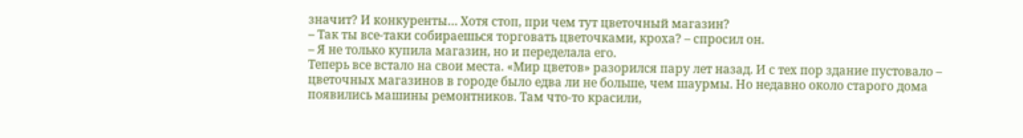значит? И конкуренты… Хотя стоп, при чем тут цветочный магазин?
– Так ты все-таки собираешься торговать цветочками, кроха? – спросил он.
– Я не только купила магазин, но и переделала его.
Теперь все встало на свои места. «Мир цветов» разорился пару лет назад. И с тех пор здание пустовало – цветочных магазинов в городе было едва ли не больше, чем шаурмы. Но недавно около старого дома появились машины ремонтников. Там что-то красили,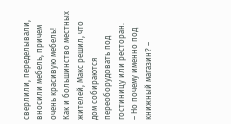сверлили, переделывали, вносили мебель, причем очень красивую мебель!
Как и большинство местных жителей, Макс решил, что дом собираются переоборудовать под гостиницу или ресторан.
– Но почему именно под книжный магазин? –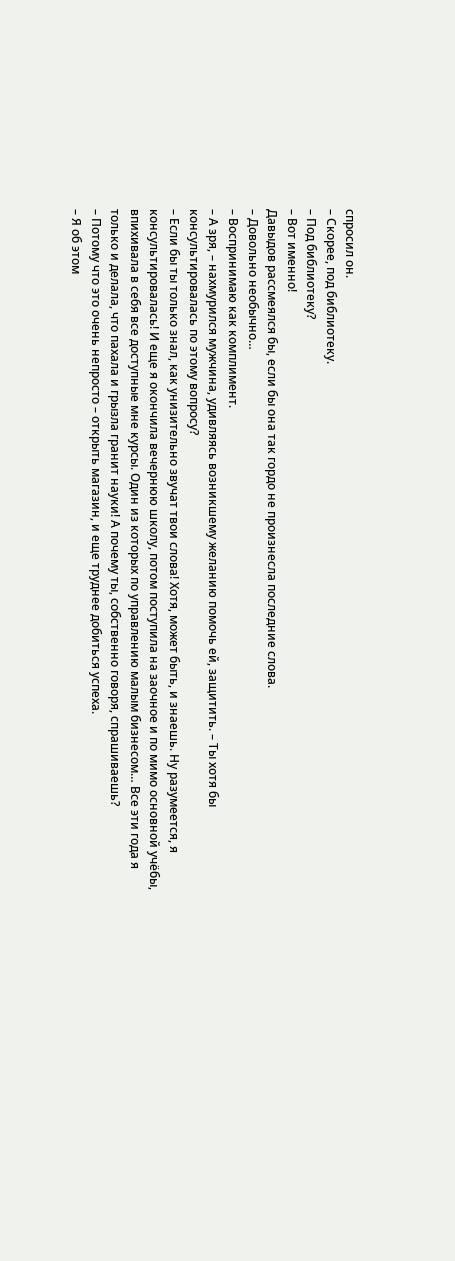спросил он.
– Скорее, под библиотеку.
– Под библиотеку?
– Вот именно!
Давыдов рассмеялся бы, если бы она так гордо не произнесла последние слова.
– Довольно необычно…
– Воспринимаю как комплимент.
– А зря, – нахмурился мужчина, удивляясь возникшему желанию помочь ей, защитить. – Ты хотя бы консультировалась по этому вопросу?
– Если бы ты только знал, как унизительно звучат твои слова! Хотя, может быть, и знаешь. Ну разумеется, я консультировалась! И еще я окончила вечернюю школу, потом поступила на заочное и по мимо основной учёбы, впихивала в себя все доступные мне курсы. Один из которых по управлению малым бизнесом… Все эти года я только и делала, что пахала и грызла гранит науки! А почему ты, собственно говоря, спрашиваешь?
– Потому что это очень непросто – открыть магазин, и еще труднее добиться успеха.
– Я об этом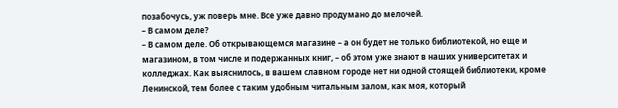позабочусь, уж поверь мне. Все уже давно продумано до мелочей.
– В самом деле?
– В самом деле. Об открывающемся магазине – а он будет не только библиотекой, но еще и магазином, в том числе и подержанных книг, – об этом уже знают в наших университетах и колледжах. Как выяснилось, в вашем славном городе нет ни одной стоящей библиотеки, кроме Ленинской, тем более с таким удобным читальным залом, как моя, который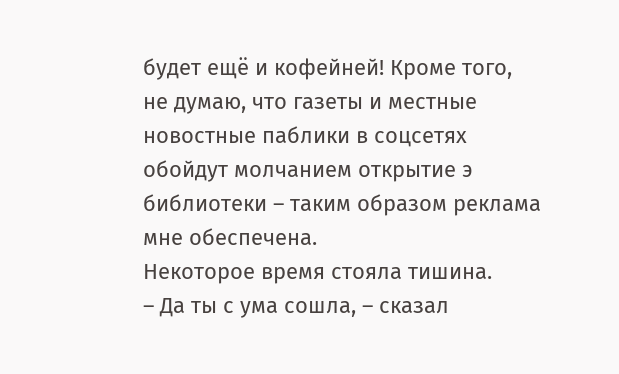будет ещё и кофейней! Кроме того, не думаю, что газеты и местные новостные паблики в соцсетях обойдут молчанием открытие э библиотеки – таким образом реклама мне обеспечена.
Некоторое время стояла тишина.
– Да ты с ума сошла, – сказал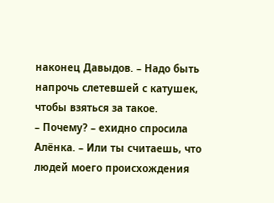наконец Давыдов. – Надо быть напрочь слетевшей с катушек, чтобы взяться за такое.
– Почему? – ехидно спросила Алёнка. – Или ты считаешь, что людей моего происхождения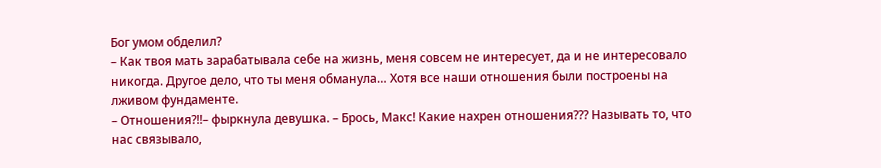Бог умом обделил?
– Как твоя мать зарабатывала себе на жизнь, меня совсем не интересует, да и не интересовало никогда. Другое дело, что ты меня обманула… Хотя все наши отношения были построены на лживом фундаменте.
– Отношения?!!– фыркнула девушка. – Брось, Макс! Какие нахрен отношения??? Называть то, что нас связывало,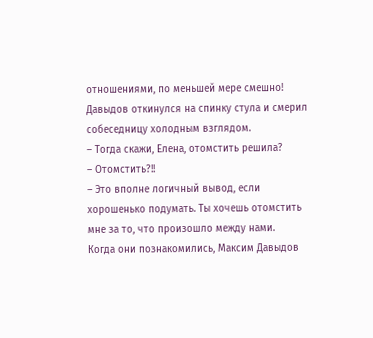отношениями, по меньшей мере смешно!
Давыдов откинулся на спинку стула и смерил собеседницу холодным взглядом.
– Тогда скажи, Елена, отомстить решила?
– Отомстить?!!
– Это вполне логичный вывод, если хорошенько подумать. Ты хочешь отомстить мне за то, что произошло между нами.
Когда они познакомились, Максим Давыдов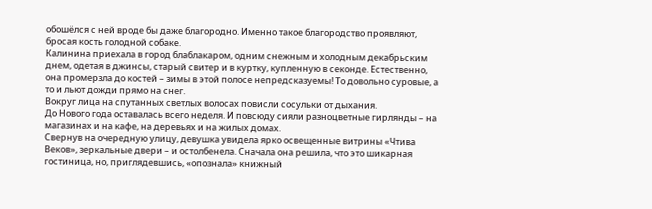обошёлся с ней вроде бы даже благородно. Именно такое благородство проявляют, бросая кость голодной собаке.
Калинина приехала в город блаблакаром, одним снежным и холодным декабрьским днем, одетая в джинсы, старый свитер и в куртку, купленную в секонде. Естественно, она промерзла до костей – зимы в этой полосе непредсказуемы! То довольно суровые, а то и льют дожди прямо на снег.
Вокруг лица на спутанных светлых волосах повисли сосульки от дыхания.
До Нового года оставалась всего неделя. И повсюду сияли разноцветные гирлянды – на магазинах и на кафе, на деревьях и на жилых домах.
Свернув на очередную улицу, девушка увидела ярко освещенные витрины «Чтива Веков», зеркальные двери – и остолбенела. Сначала она решила, что это шикарная гостиница, но, приглядевшись, «опознала» книжный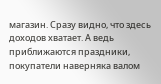магазин. Сразу видно, что здесь доходов хватает. А ведь приближаются праздники, покупатели наверняка валом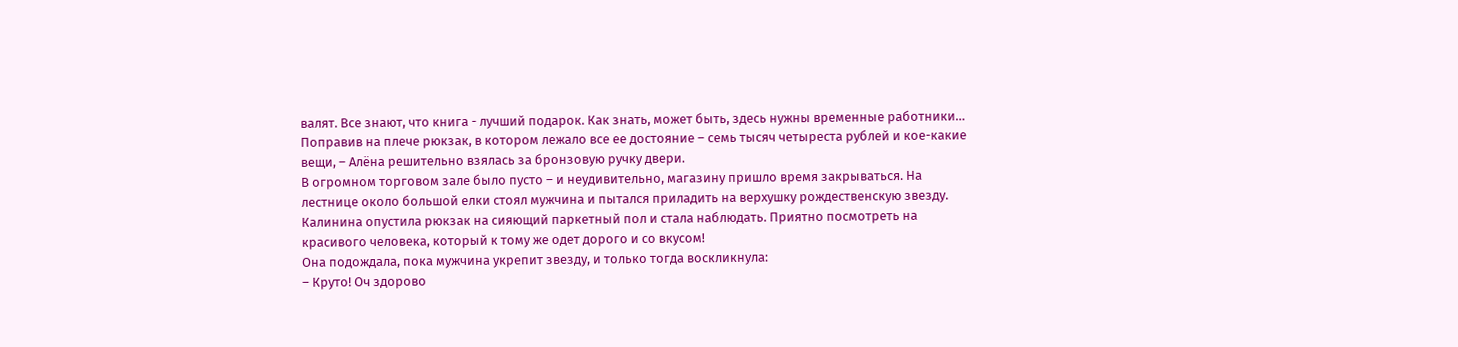валят. Все знают, что книга - лучший подарок. Как знать, может быть, здесь нужны временные работники…
Поправив на плече рюкзак, в котором лежало все ее достояние – семь тысяч четыреста рублей и кое-какие вещи, – Алёна решительно взялась за бронзовую ручку двери.
В огромном торговом зале было пусто – и неудивительно, магазину пришло время закрываться. На лестнице около большой елки стоял мужчина и пытался приладить на верхушку рождественскую звезду.
Калинина опустила рюкзак на сияющий паркетный пол и стала наблюдать. Приятно посмотреть на красивого человека, который к тому же одет дорого и со вкусом!
Она подождала, пока мужчина укрепит звезду, и только тогда воскликнула:
– Круто! Оч здорово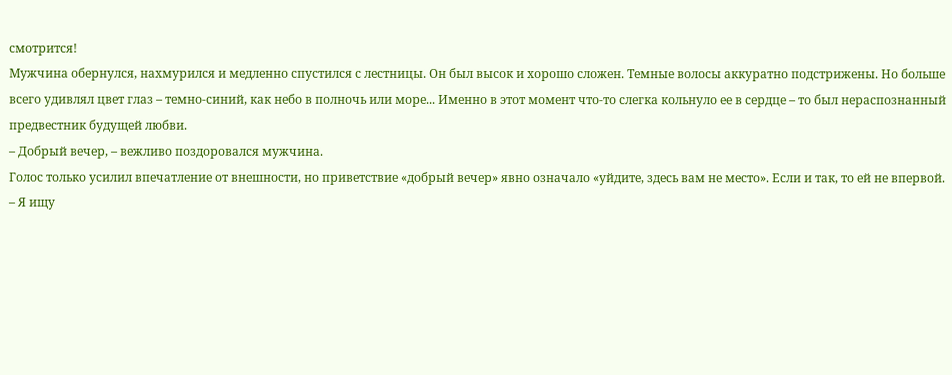смотрится!
Мужчина обернулся, нахмурился и медленно спустился с лестницы. Он был высок и хорошо сложен. Темные волосы аккуратно подстрижены. Но больше всего удивлял цвет глаз – темно-синий, как небо в полночь или море... Именно в этот момент что-то слегка кольнуло ее в сердце – то был нераспознанный предвестник будущей любви.
– Добрый вечер, – вежливо поздоровался мужчина.
Голос только усилил впечатление от внешности, но приветствие «добрый вечер» явно означало «уйдите, здесь вам не место». Если и так, то ей не впервой.
– Я ищу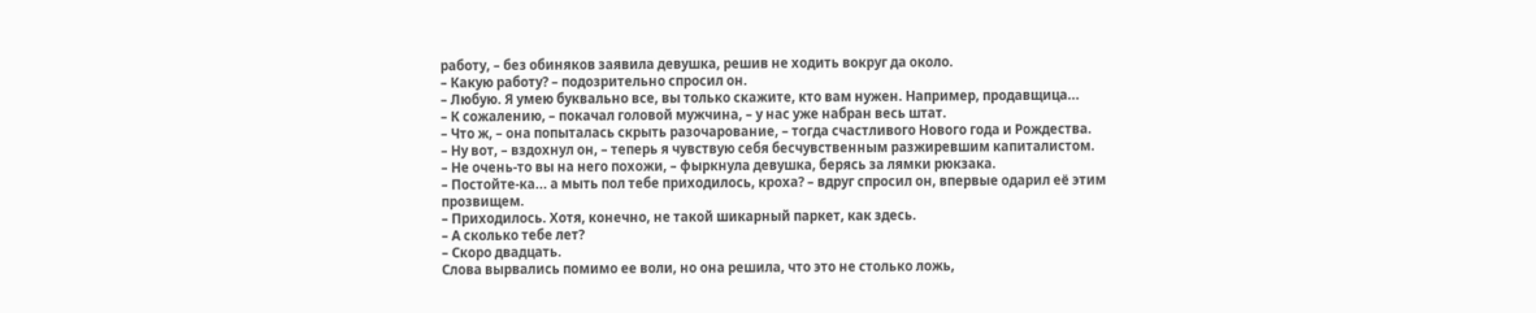работу, – без обиняков заявила девушка, решив не ходить вокруг да около.
– Какую работу? – подозрительно спросил он.
– Любую. Я умею буквально все, вы только скажите, кто вам нужен. Например, продавщица...
– К сожалению, – покачал головой мужчина, – у нас уже набран весь штат.
– Что ж, – она попыталась скрыть разочарование, – тогда счастливого Нового года и Рождества.
– Ну вот, – вздохнул он, – теперь я чувствую себя бесчувственным разжиревшим капиталистом.
– Не очень-то вы на него похожи, – фыркнула девушка, берясь за лямки рюкзака.
– Постойте-ка... а мыть пол тебе приходилось, кроха? – вдруг спросил он, впервые одарил её этим прозвищем.
– Приходилось. Хотя, конечно, не такой шикарный паркет, как здесь.
– А сколько тебе лет?
– Скоро двадцать.
Слова вырвались помимо ее воли, но она решила, что это не столько ложь,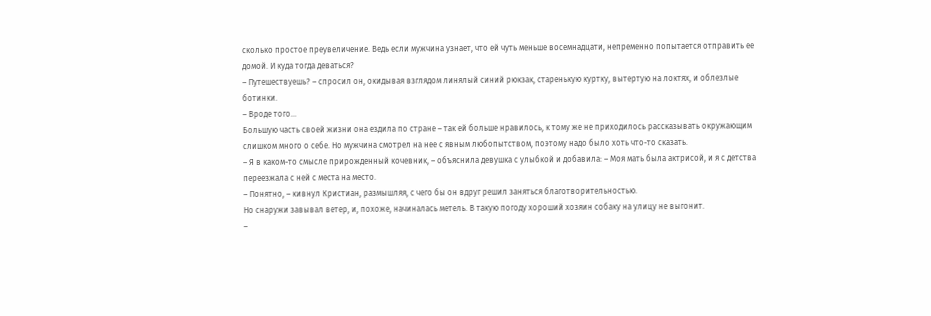сколько простое преувеличение. Ведь если мужчина узнает, что ей чуть меньше восемнадцати, непременно попытается отправить ее домой. И куда тогда деваться?
– Путешествуешь? – спросил он, окидывая взглядом линялый синий рюкзак, старенькую куртку, вытертую на локтях, и облезлые ботинки.
– Вроде того...
Большую часть своей жизни она ездила по стране – так ей больше нравилось, к тому же не приходилось рассказывать окружающим слишком много о себе. Но мужчина смотрел на нее с явным любопытством, поэтому надо было хоть что-то сказать.
– Я в каком-то смысле прирожденный кочевник, – объяснила девушка с улыбкой и добавила: – Моя мать была актрисой, и я с детства переезжала с ней с места на место.
– Понятно, – кивнул Кристиан, размышляя, с чего бы он вдруг решил заняться благотворительностью.
Но снаружи завывал ветер, и, похоже, начиналась метель. В такую погоду хороший хозяин собаку на улицу не выгонит.
–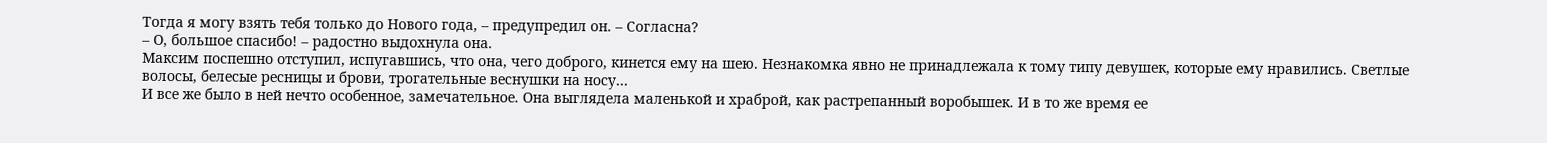Тогда я могу взять тебя только до Нового года, – предупредил он. – Согласна?
– О, большое спасибо! – радостно выдохнула она.
Максим поспешно отступил, испугавшись, что она, чего доброго, кинется ему на шею. Незнакомка явно не принадлежала к тому типу девушек, которые ему нравились. Светлые волосы, белесые ресницы и брови, трогательные веснушки на носу…
И все же было в ней нечто особенное, замечательное. Она выглядела маленькой и храброй, как растрепанный воробышек. И в то же время ее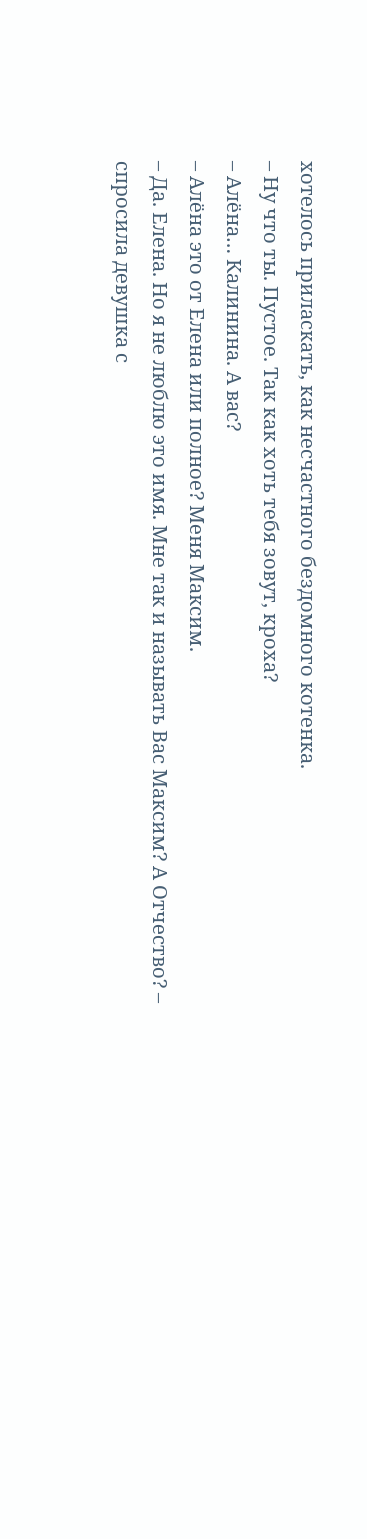хотелось приласкать, как несчастного бездомного котенка.
– Ну что ты. Пустое. Так как хоть тебя зовут, кроха?
– Алёна… Калинина. А вас?
– Алёна это от Елена или полное? Меня Максим.
– Да. Елена. Но я не люблю это имя. Мне так и называть Вас Максим? А Отчество? – спросила девушка с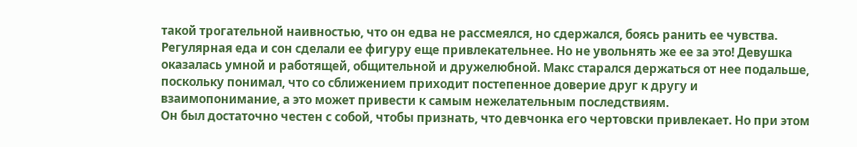такой трогательной наивностью, что он едва не рассмеялся, но сдержался, боясь ранить ее чувства.
Регулярная еда и сон сделали ее фигуру еще привлекательнее. Но не увольнять же ее за это! Девушка оказалась умной и работящей, общительной и дружелюбной. Макс старался держаться от нее подальше, поскольку понимал, что со сближением приходит постепенное доверие друг к другу и взаимопонимание, а это может привести к самым нежелательным последствиям.
Он был достаточно честен с собой, чтобы признать, что девчонка его чертовски привлекает. Но при этом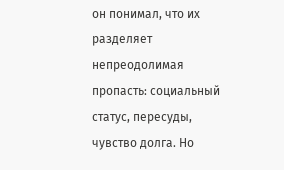он понимал, что их разделяет непреодолимая пропасть: социальный статус, пересуды, чувство долга. Но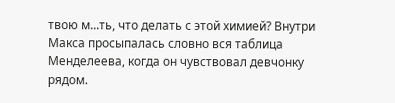твою м...ть, что делать с этой химией? Внутри Макса просыпалась словно вся таблица Менделеева, когда он чувствовал девчонку рядом.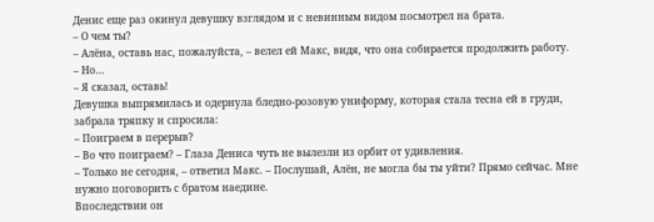Денис еще раз окинул девушку взглядом и с невинным видом посмотрел на брата.
– О чем ты?
– Алёна, оставь нас, пожалуйста, – велел ей Макс, видя, что она собирается продолжить работу.
– Но…
– Я сказал, оставь!
Девушка выпрямилась и одернула бледно-розовую униформу, которая стала тесна ей в груди, забрала тряпку и спросила:
– Поиграем в перерыв?
– Во что поиграем? – Глаза Дениса чуть не вылезли из орбит от удивления.
– Только не сегодня, – ответил Макс. – Послушай, Алён, не могла бы ты уйти? Прямо сейчас. Мне нужно поговорить с братом наедине.
Впоследствии он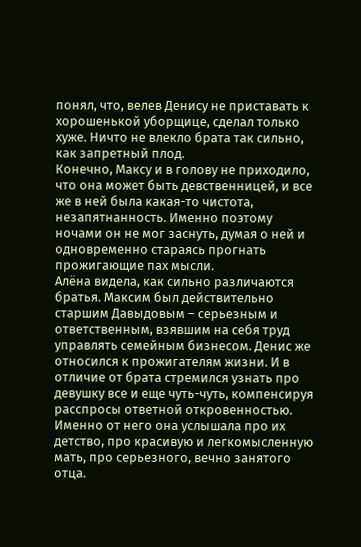понял, что, велев Денису не приставать к хорошенькой уборщице, сделал только хуже. Ничто не влекло брата так сильно, как запретный плод.
Конечно, Максу и в голову не приходило, что она может быть девственницей, и все же в ней была какая-то чистота, незапятнанность. Именно поэтому ночами он не мог заснуть, думая о ней и одновременно стараясь прогнать прожигающие пах мысли.
Алёна видела, как сильно различаются братья. Максим был действительно старшим Давыдовым – серьезным и ответственным, взявшим на себя труд управлять семейным бизнесом. Денис же относился к прожигателям жизни. И в отличие от брата стремился узнать про девушку все и еще чуть-чуть, компенсируя расспросы ответной откровенностью. Именно от него она услышала про их детство, про красивую и легкомысленную мать, про серьезного, вечно занятого отца.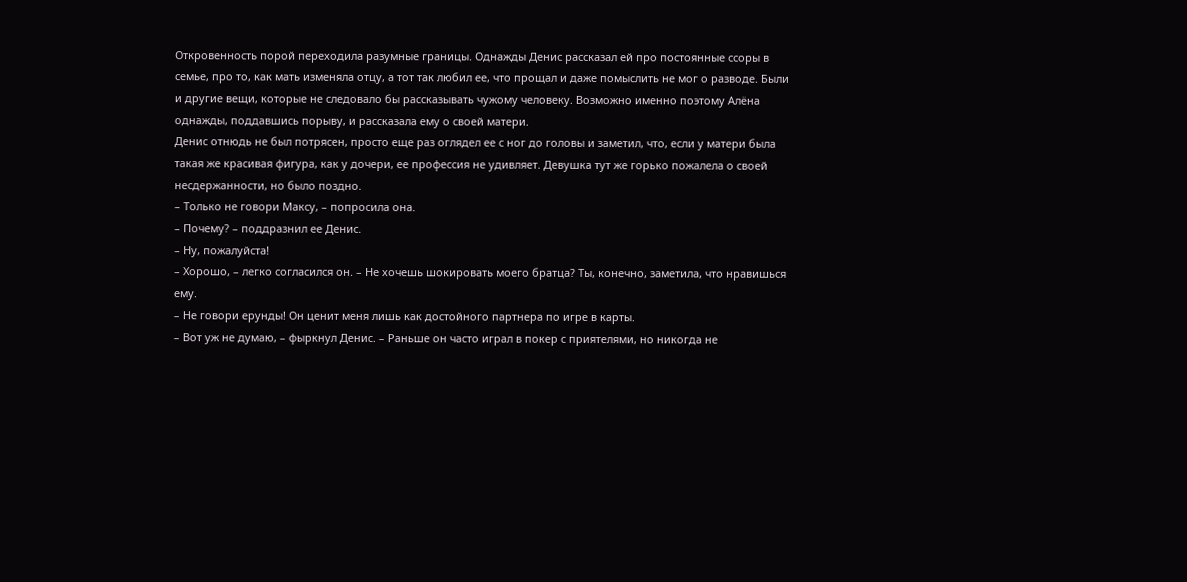Откровенность порой переходила разумные границы. Однажды Денис рассказал ей про постоянные ссоры в семье, про то, как мать изменяла отцу, а тот так любил ее, что прощал и даже помыслить не мог о разводе. Были и другие вещи, которые не следовало бы рассказывать чужому человеку. Возможно именно поэтому Алёна однажды, поддавшись порыву, и рассказала ему о своей матери.
Денис отнюдь не был потрясен, просто еще раз оглядел ее с ног до головы и заметил, что, если у матери была такая же красивая фигура, как у дочери, ее профессия не удивляет. Девушка тут же горько пожалела о своей несдержанности, но было поздно.
– Только не говори Максу, – попросила она.
– Почему? – поддразнил ее Денис.
– Ну, пожалуйста!
– Хорошо, – легко согласился он. – Не хочешь шокировать моего братца? Ты, конечно, заметила, что нравишься ему.
– Не говори ерунды! Он ценит меня лишь как достойного партнера по игре в карты.
– Вот уж не думаю, – фыркнул Денис. – Раньше он часто играл в покер с приятелями, но никогда не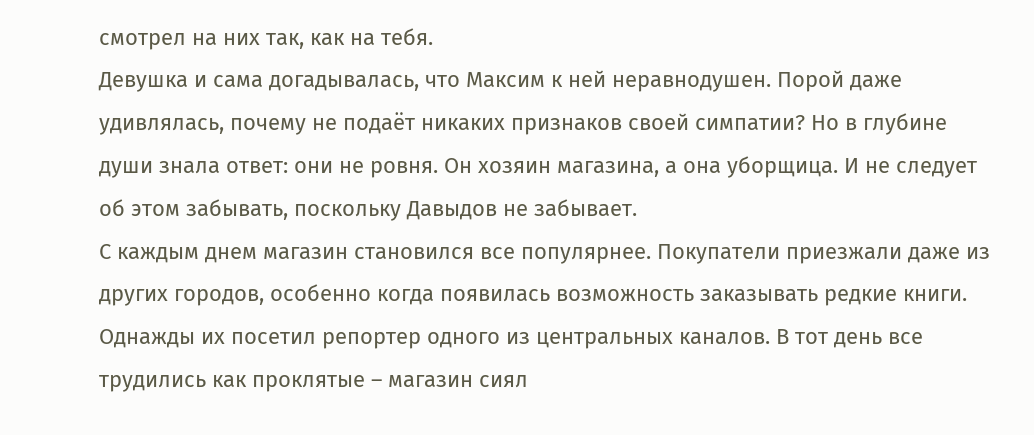смотрел на них так, как на тебя.
Девушка и сама догадывалась, что Максим к ней неравнодушен. Порой даже удивлялась, почему не подаёт никаких признаков своей симпатии? Но в глубине души знала ответ: они не ровня. Он хозяин магазина, а она уборщица. И не следует об этом забывать, поскольку Давыдов не забывает.
С каждым днем магазин становился все популярнее. Покупатели приезжали даже из других городов, особенно когда появилась возможность заказывать редкие книги.
Однажды их посетил репортер одного из центральных каналов. В тот день все трудились как проклятые – магазин сиял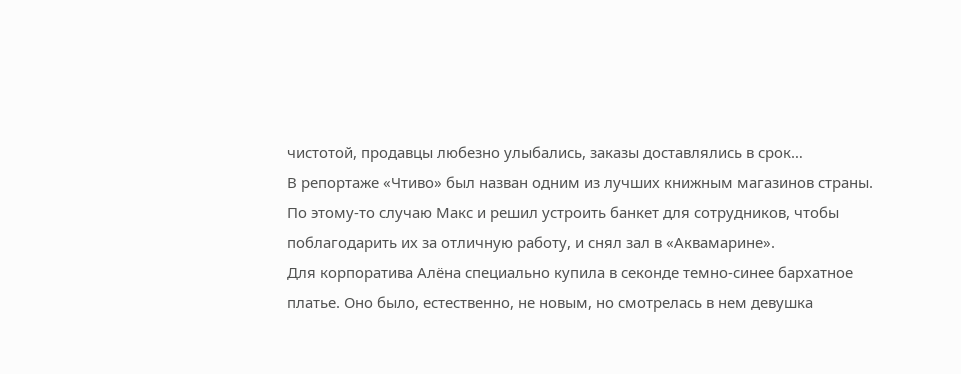чистотой, продавцы любезно улыбались, заказы доставлялись в срок…
В репортаже «Чтиво» был назван одним из лучших книжным магазинов страны. По этому-то случаю Макс и решил устроить банкет для сотрудников, чтобы поблагодарить их за отличную работу, и снял зал в «Аквамарине».
Для корпоратива Алёна специально купила в секонде темно-синее бархатное платье. Оно было, естественно, не новым, но смотрелась в нем девушка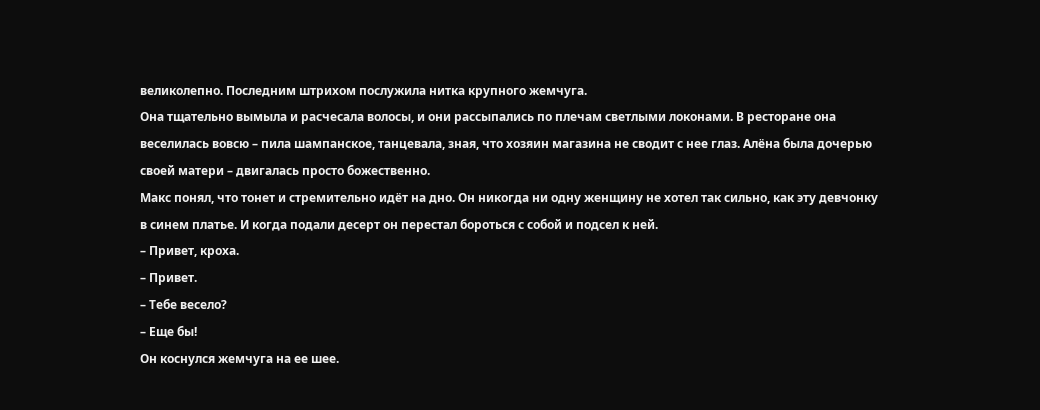великолепно. Последним штрихом послужила нитка крупного жемчуга.
Она тщательно вымыла и расчесала волосы, и они рассыпались по плечам светлыми локонами. В ресторане она веселилась вовсю – пила шампанское, танцевала, зная, что хозяин магазина не сводит с нее глаз. Алёна была дочерью своей матери – двигалась просто божественно.
Макс понял, что тонет и стремительно идёт на дно. Он никогда ни одну женщину не хотел так сильно, как эту девчонку в синем платье. И когда подали десерт он перестал бороться с собой и подсел к ней.
– Привет, кроха.
– Привет.
– Тебе весело?
– Еще бы!
Он коснулся жемчуга на ее шее.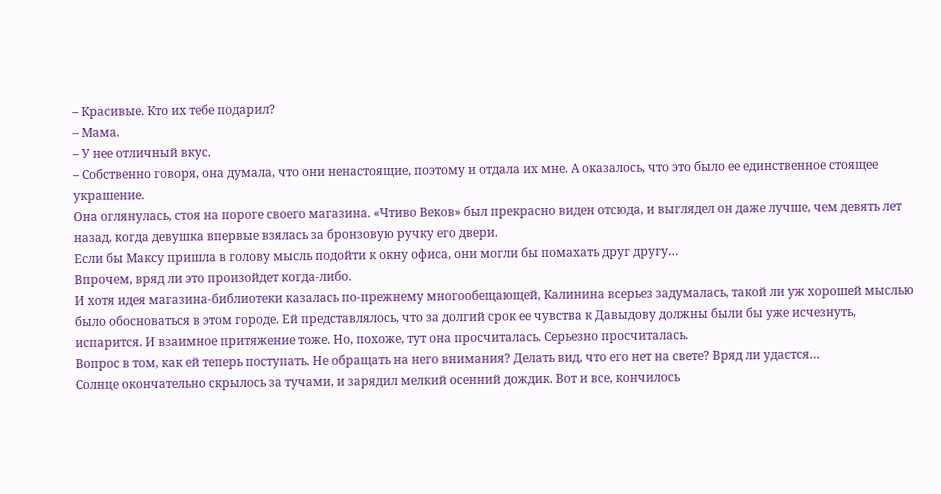– Красивые. Кто их тебе подарил?
– Мама.
– У нее отличный вкус.
– Собственно говоря, она думала, что они ненастоящие, поэтому и отдала их мне. А оказалось, что это было ее единственное стоящее украшение.
Она оглянулась, стоя на пороге своего магазина. «Чтиво Веков» был прекрасно виден отсюда, и выглядел он даже лучше, чем девять лет назад, когда девушка впервые взялась за бронзовую ручку его двери.
Если бы Максу пришла в голову мысль подойти к окну офиса, они могли бы помахать друг другу…
Впрочем, вряд ли это произойдет когда-либо.
И хотя идея магазина-библиотеки казалась по-прежнему многообещающей, Калинина всерьез задумалась, такой ли уж хорошей мыслью было обосноваться в этом городе. Ей представлялось, что за долгий срок ее чувства к Давыдову должны были бы уже исчезнуть, испарится. И взаимное притяжение тоже. Но, похоже, тут она просчиталась. Серьезно просчиталась.
Вопрос в том, как ей теперь поступать. Не обращать на него внимания? Делать вид, что его нет на свете? Вряд ли удастся…
Солнце окончательно скрылось за тучами, и зарядил мелкий осенний дождик. Вот и все, кончилось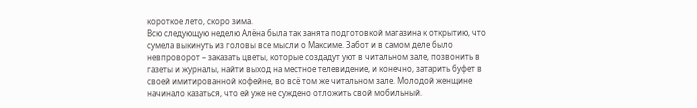короткое лето, скоро зима.
Всю следующую неделю Алёна была так занята подготовкой магазина к открытию, что сумела выкинуть из головы все мысли о Максиме. Забот и в самом деле было невпроворот – заказать цветы, которые создадут уют в читальном зале, позвонить в газеты и журналы, найти выход на местное телевидение, и конечно, затарить буфет в своей имитированной кофейне, во всё том же читальном зале. Молодой женщине начинало казаться, что ей уже не суждено отложить свой мобильный.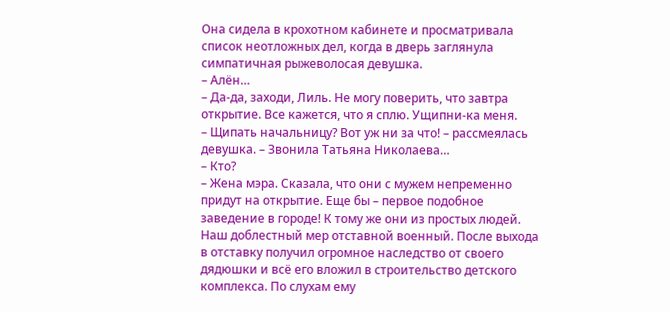Она сидела в крохотном кабинете и просматривала список неотложных дел, когда в дверь заглянула симпатичная рыжеволосая девушка.
– Алён…
– Да-да, заходи, Лиль. Не могу поверить, что завтра открытие. Все кажется, что я сплю. Ущипни-ка меня.
– Щипать начальницу? Вот уж ни за что! – рассмеялась девушка. – Звонила Татьяна Николаева…
– Кто?
– Жена мэра. Сказала, что они с мужем непременно придут на открытие. Еще бы – первое подобное заведение в городе! К тому же они из простых людей. Наш доблестный мер отставной военный. После выхода в отставку получил огромное наследство от своего дядюшки и всё его вложил в строительство детского комплекса. По слухам ему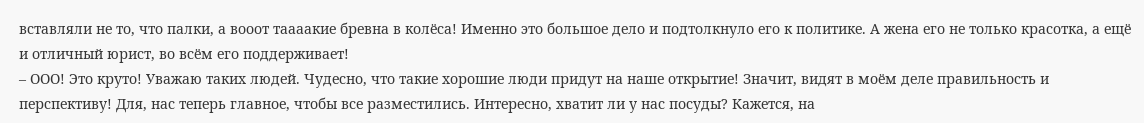вставляли не то, что палки, а вооот таааакие бревна в колёса! Именно это большое дело и подтолкнуло его к политике. А жена его не только красотка, а ещё и отличный юрист, во всём его поддерживает!
– ООО! Это круто! Уважаю таких людей. Чудесно, что такие хорошие люди придут на наше открытие! Значит, видят в моём деле правильность и перспективу! Для, нас теперь главное, чтобы все разместились. Интересно, хватит ли у нас посуды? Кажется, на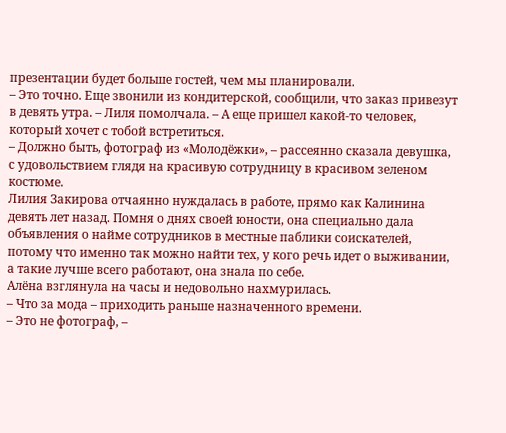презентации будет больше гостей, чем мы планировали.
– Это точно. Еще звонили из кондитерской, сообщили, что заказ привезут в девять утра. – Лиля помолчала. – А еще пришел какой-то человек, который хочет с тобой встретиться.
– Должно быть, фотограф из «Молодёжки», – рассеянно сказала девушка, с удовольствием глядя на красивую сотрудницу в красивом зеленом костюме.
Лилия Закирова отчаянно нуждалась в работе, прямо как Калинина девять лет назад. Помня о днях своей юности, она специально дала объявления о найме сотрудников в местные паблики соискателей, потому что именно так можно найти тех, у кого речь идет о выживании, а такие лучше всего работают, она знала по себе.
Алёна взглянула на часы и недовольно нахмурилась.
– Что за мода – приходить раньше назначенного времени.
– Это не фотограф, –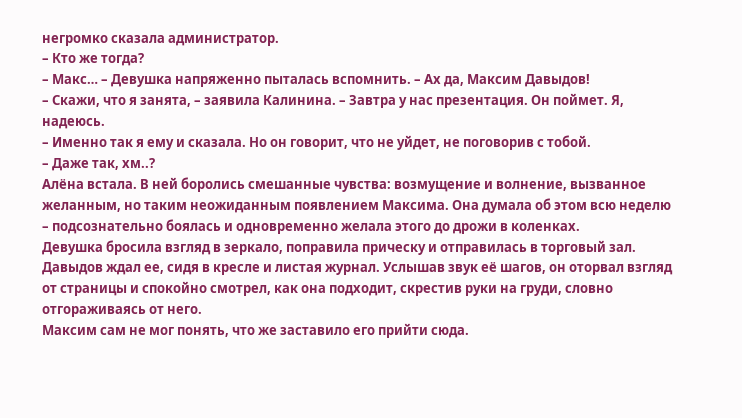негромко сказала администратор.
– Кто же тогда?
– Макс… – Девушка напряженно пыталась вспомнить. – Ах да, Максим Давыдов!
– Скажи, что я занята, – заявила Калинина. – Завтра у нас презентация. Он поймет. Я, надеюсь.
– Именно так я ему и сказала. Но он говорит, что не уйдет, не поговорив с тобой.
– Даже так, хм..?
Алёна встала. В ней боролись смешанные чувства: возмущение и волнение, вызванное желанным, но таким неожиданным появлением Максима. Она думала об этом всю неделю – подсознательно боялась и одновременно желала этого до дрожи в коленках.
Девушка бросила взгляд в зеркало, поправила прическу и отправилась в торговый зал. Давыдов ждал ее, сидя в кресле и листая журнал. Услышав звук её шагов, он оторвал взгляд от страницы и спокойно смотрел, как она подходит, скрестив руки на груди, словно отгораживаясь от него.
Максим сам не мог понять, что же заставило его прийти сюда.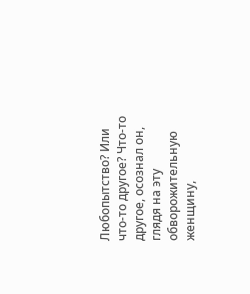Любопытство? Или что-то другое? Что-то другое, осознал он, глядя на эту обворожительную женщину,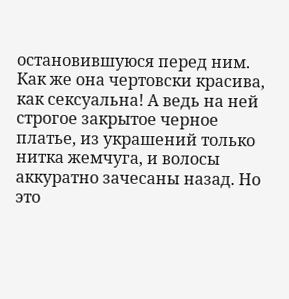остановившуюся перед ним. Как же она чертовски красива, как сексуальна! А ведь на ней строгое закрытое черное платье, из украшений только нитка жемчуга, и волосы аккуратно зачесаны назад. Но это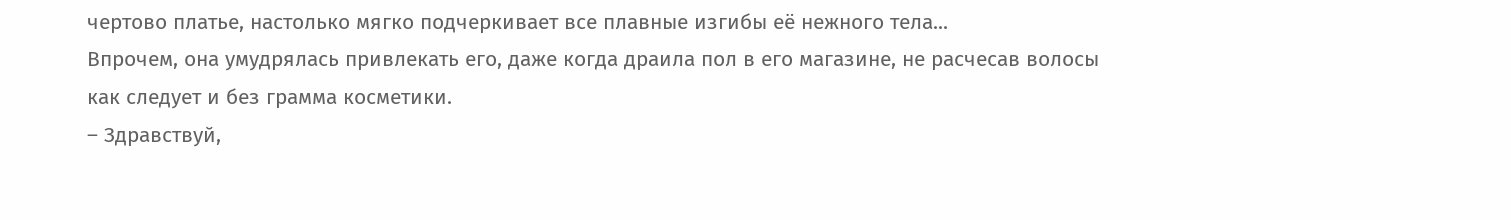чертово платье, настолько мягко подчеркивает все плавные изгибы её нежного тела...
Впрочем, она умудрялась привлекать его, даже когда драила пол в его магазине, не расчесав волосы как следует и без грамма косметики.
– Здравствуй,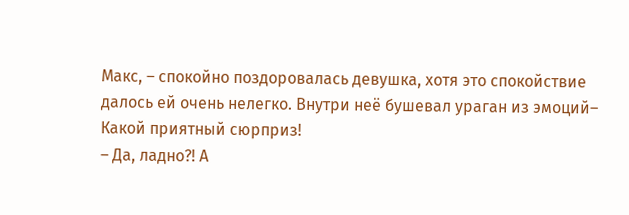Макс, – спокойно поздоровалась девушка, хотя это спокойствие далось ей очень нелегко. Внутри неё бушевал ураган из эмоций– Какой приятный сюрприз!
– Да, ладно?! А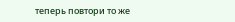теперь повтори то же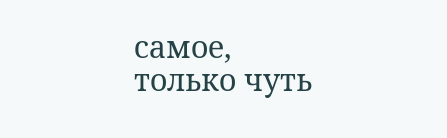самое, только чуть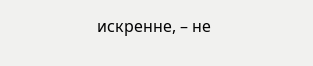искренне, – не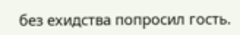без ехидства попросил гость.